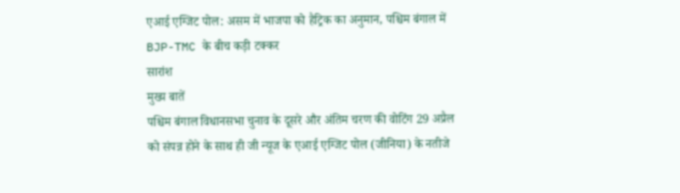एआई एग्जिट पोल: असम में भाजपा को हैट्रिक का अनुमान, पश्चिम बंगाल में BJP-TMC के बीच कड़ी टक्कर
सारांश
मुख्य बातें
पश्चिम बंगाल विधानसभा चुनाव के दूसरे और अंतिम चरण की वोटिंग 29 अप्रैल को संपन्न होने के साथ ही जी न्यूज के एआई एग्जिट पोल (जीनिया) के नतीजे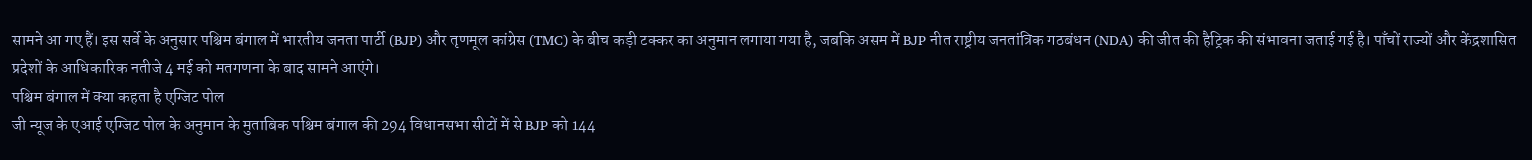सामने आ गए हैं। इस सर्वे के अनुसार पश्चिम बंगाल में भारतीय जनता पार्टी (BJP) और तृणमूल कांग्रेस (TMC) के बीच कड़ी टक्कर का अनुमान लगाया गया है, जबकि असम में BJP नीत राष्ट्रीय जनतांत्रिक गठबंधन (NDA) की जीत की हैट्रिक की संभावना जताई गई है। पाँचों राज्यों और केंद्रशासित प्रदेशों के आधिकारिक नतीजे 4 मई को मतगणना के बाद सामने आएंगे।
पश्चिम बंगाल में क्या कहता है एग्जिट पोल
जी न्यूज के एआई एग्जिट पोल के अनुमान के मुताबिक पश्चिम बंगाल की 294 विधानसभा सीटों में से BJP को 144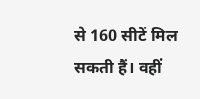से 160 सीटें मिल सकती हैं। वहीं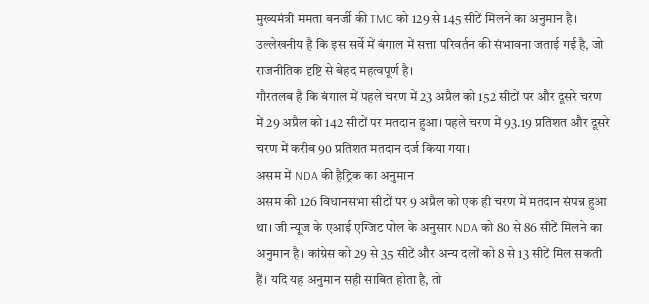मुख्यमंत्री ममता बनर्जी की TMC को 129 से 145 सीटें मिलने का अनुमान है। उल्लेखनीय है कि इस सर्वे में बंगाल में सत्ता परिवर्तन की संभावना जताई गई है, जो राजनीतिक दृष्टि से बेहद महत्वपूर्ण है।
गौरतलब है कि बंगाल में पहले चरण में 23 अप्रैल को 152 सीटों पर और दूसरे चरण में 29 अप्रैल को 142 सीटों पर मतदान हुआ। पहले चरण में 93.19 प्रतिशत और दूसरे चरण में करीब 90 प्रतिशत मतदान दर्ज किया गया।
असम में NDA की हैट्रिक का अनुमान
असम की 126 विधानसभा सीटों पर 9 अप्रैल को एक ही चरण में मतदान संपन्न हुआ था। जी न्यूज के एआई एग्जिट पोल के अनुसार NDA को 80 से 86 सीटें मिलने का अनुमान है। कांग्रेस को 29 से 35 सीटें और अन्य दलों को 8 से 13 सीटें मिल सकती हैं। यदि यह अनुमान सही साबित होता है, तो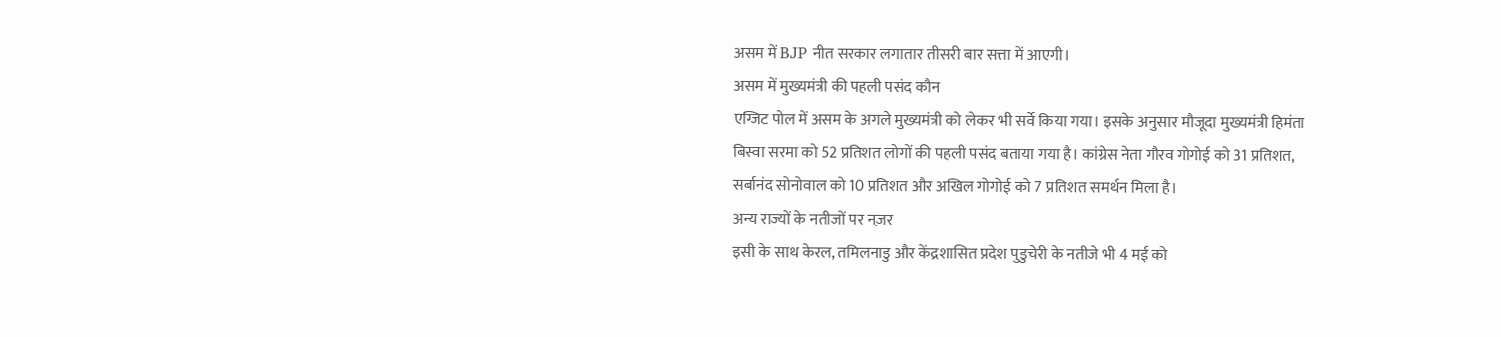असम में BJP नीत सरकार लगातार तीसरी बार सत्ता में आएगी।
असम में मुख्यमंत्री की पहली पसंद कौन
एग्जिट पोल में असम के अगले मुख्यमंत्री को लेकर भी सर्वे किया गया। इसके अनुसार मौजूदा मुख्यमंत्री हिमंता बिस्वा सरमा को 52 प्रतिशत लोगों की पहली पसंद बताया गया है। कांग्रेस नेता गौरव गोगोई को 31 प्रतिशत, सर्बानंद सोनोवाल को 10 प्रतिशत और अखिल गोगोई को 7 प्रतिशत समर्थन मिला है।
अन्य राज्यों के नतीजों पर नज़र
इसी के साथ केरल, तमिलनाडु और केंद्रशासित प्रदेश पुडुचेरी के नतीजे भी 4 मई को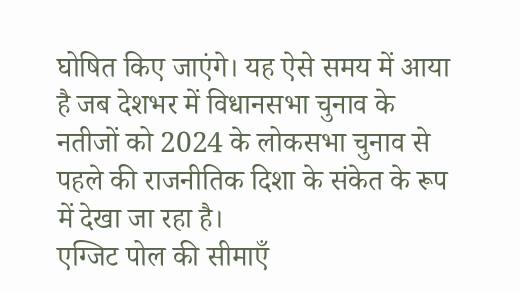घोषित किए जाएंगे। यह ऐसे समय में आया है जब देशभर में विधानसभा चुनाव के नतीजों को 2024 के लोकसभा चुनाव से पहले की राजनीतिक दिशा के संकेत के रूप में देखा जा रहा है।
एग्जिट पोल की सीमाएँ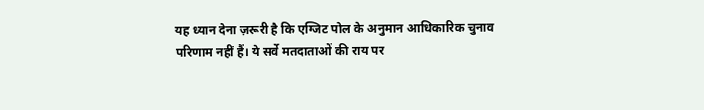यह ध्यान देना ज़रूरी है कि एग्जिट पोल के अनुमान आधिकारिक चुनाव परिणाम नहीं हैं। ये सर्वे मतदाताओं की राय पर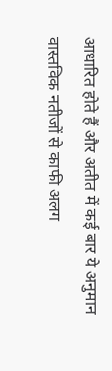आधारित होते हैं और अतीत में कई बार ये अनुमान वास्तविक नतीजों से काफी अलग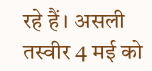रहे हैं। असली तस्वीर 4 मई को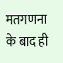मतगणना के बाद ही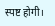स्पष्ट होगी।